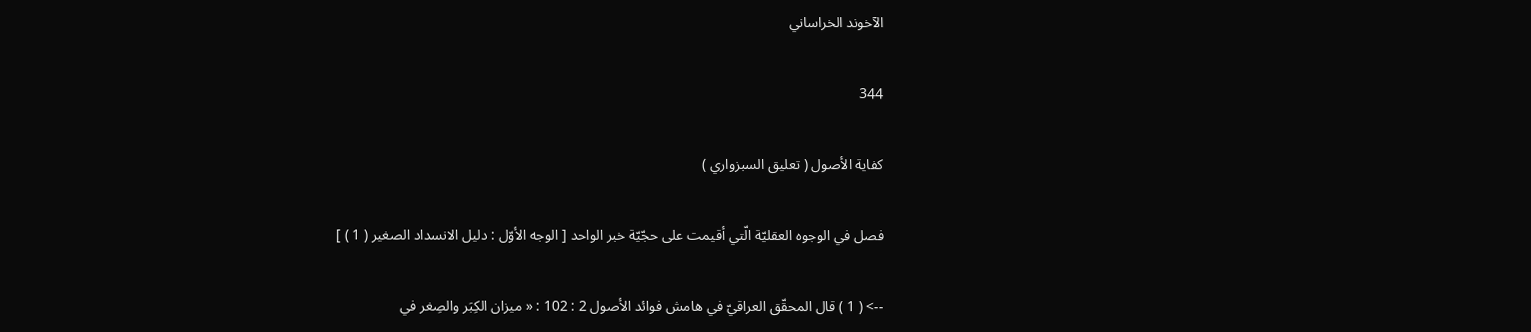الآخوند الخراساني

344

كفاية الأصول ( تعليق السبزواري )

فصل في الوجوه العقليّة الّتي أقيمت على حجّيّة خبر الواحد [ الوجه الأوّل : دليل الانسداد الصغير ( 1 ) ]

--> ( 1 ) قال المحقّق العراقيّ في هامش فوائد الأصول 2 : 102 : « ميزان الكِبَر والصِغر في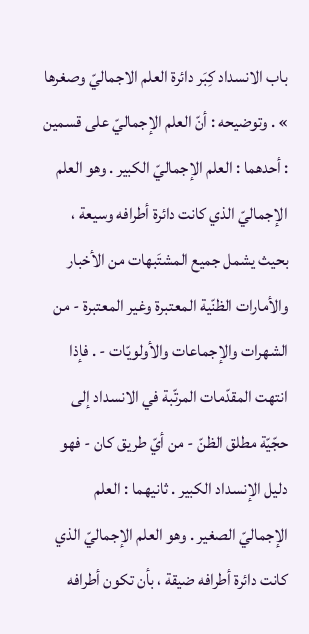باب الانسداد كِبَر دائرة العلم الاجماليّ وصغرها » . وتوضيحه : أنّ العلم الإجماليّ على قسمين : أحدهما : العلم الإجماليّ الكبير . وهو العلم الإجماليّ الذي كانت دائرة أطرافه وسيعة ، بحيث يشمل جميع المشتَبهات من الأخبار والأمارات الظنّية المعتبرة وغير المعتبرة - من الشهرات والإجماعات والأولويّات - . فإذا انتهت المقدّمات المرتّبة في الانسداد إلى حجّيّة مطلق الظنّ - من أيّ طريق كان - فهو دليل الإنسداد الكبير . ثانيهما : العلم الإجماليّ الصغير . وهو العلم الإجماليّ الذي كانت دائرة أطرافه ضيقة ، بأن تكون أطرافه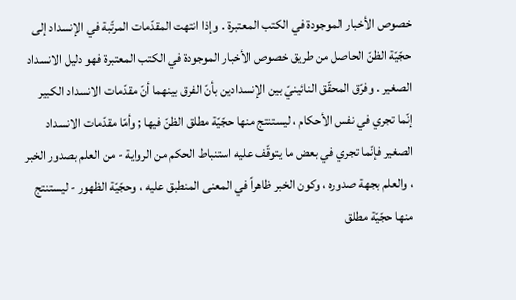خصوص الأخبار الموجودة في الكتب المعتبرة . وإذا انتهت المقدّمات المرتّبة في الإنسداد إلى حجّيّة الظنّ الحاصل من طريق خصوص الأخبار الموجودة في الكتب المعتبرة فهو دليل الانسداد الصغير . وفرّق المحقّق النائينيّ بين الإنسدادين بأنّ الفرق بينهما أنّ مقدّمات الانسداد الكبير إنّما تجري في نفس الأحكام ، ليستنتج منها حجّيّة مطلق الظنّ فيها ; وأمّا مقدّمات الانسداد الصغير فإنّما تجري في بعض ما يتوقّف عليه استنباط الحكم من الرواية - من العلم بصدور الخبر ، والعلم بجهة صدوره ، وكون الخبر ظاهراً في المعنى المنطبق عليه ، وحجّيّة الظهور - ليستنتج منها حجّيّة مطلق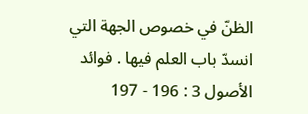الظنّ في خصوص الجهة التي انسدّ باب العلم فيها . فوائد الأصول 3 : 196 - 197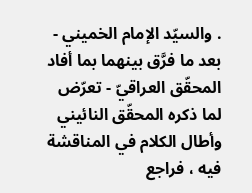. والسيّد الإمام الخميني - بعد ما فرَّق بينهما بما أفاد المحقّق العراقيّ - تعرّض لما ذكره المحقّق النائيني وأطال الكلام في المناقشة فيه ، فراجع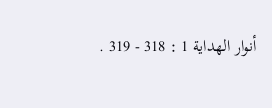أنوار الهداية 1 : 318 - 319 .